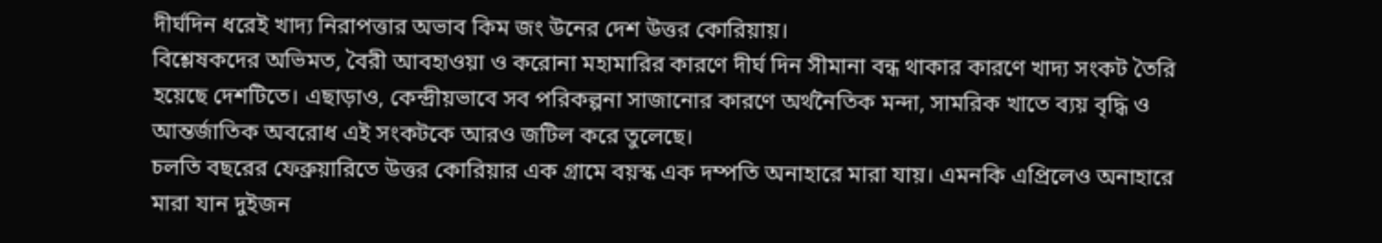দীর্ঘদিন ধরেই খাদ্য নিরাপত্তার অভাব কিম জং উনের দেশ উত্তর কোরিয়ায়।
বিশ্লেষকদের অভিমত, বৈরী আবহাওয়া ও করোনা মহামারির কারণে দীর্ঘ দিন সীমানা বন্ধ থাকার কারণে খাদ্য সংকট তৈরি হয়েছে দেশটিতে। এছাড়াও, কেন্দ্রীয়ভাবে সব পরিকল্পনা সাজানোর কারণে অর্থনৈতিক মন্দা, সামরিক খাতে ব্যয় বৃদ্ধি ও আন্তর্জাতিক অবরোধ এই সংকটকে আরও জটিল করে তুলেছে।
চলতি বছরের ফেব্রুয়ারিতে উত্তর কোরিয়ার এক গ্রামে বয়স্ক এক দম্পতি অনাহারে মারা যায়। এমনকি এপ্রিলেও অনাহারে মারা যান দুইজন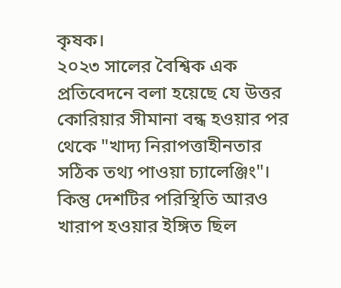কৃষক।
২০২৩ সালের বৈশ্বিক এক প্রতিবেদনে বলা হয়েছে যে উত্তর কোরিয়ার সীমানা বন্ধ হওয়ার পর থেকে "খাদ্য নিরাপত্তাহীনতার সঠিক তথ্য পাওয়া চ্যালেঞ্জিং"। কিন্তু দেশটির পরিস্থিতি আরও খারাপ হওয়ার ইঙ্গিত ছিল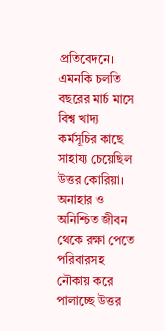প্রতিবেদনে। এমনকি চলতি বছরের মার্চ মাসে বিশ্ব খাদ্য কর্মসূচির কাছে সাহায্য চেয়েছিল উত্তর কোরিয়া।
অনাহার ও অনিশ্চিত জীবন থেকে রক্ষা পেতে পরিবারসহ নৌকায় করে পালাচ্ছে উত্তর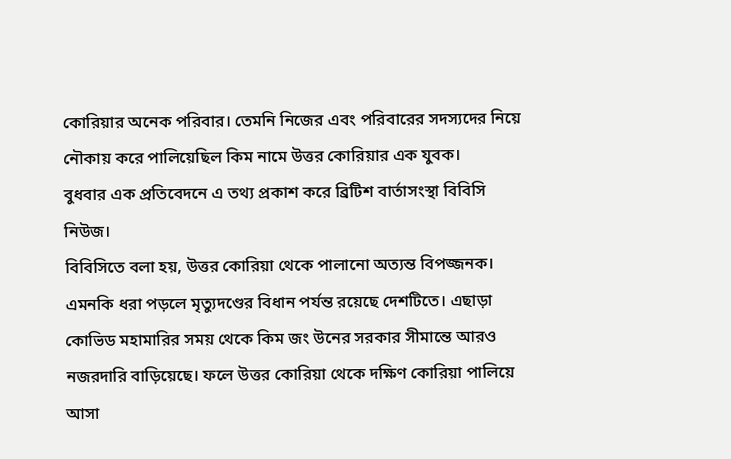কোরিয়ার অনেক পরিবার। তেমনি নিজের এবং পরিবারের সদস্যদের নিয়ে নৌকায় করে পালিয়েছিল কিম নামে উত্তর কোরিয়ার এক যুবক।
বুধবার এক প্রতিবেদনে এ তথ্য প্রকাশ করে ব্রিটিশ বার্তাসংস্থা বিবিসি নিউজ।
বিবিসিতে বলা হয়, উত্তর কোরিয়া থেকে পালানো অত্যন্ত বিপজ্জনক। এমনকি ধরা পড়লে মৃত্যুদণ্ডের বিধান পর্যন্ত রয়েছে দেশটিতে। এছাড়া কোভিড মহামারির সময় থেকে কিম জং উনের সরকার সীমান্তে আরও নজরদারি বাড়িয়েছে। ফলে উত্তর কোরিয়া থেকে দক্ষিণ কোরিয়া পালিয়ে আসা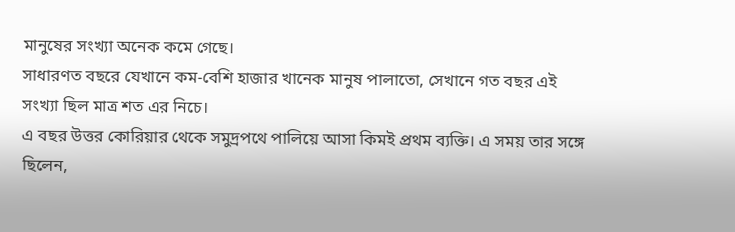মানুষের সংখ্যা অনেক কমে গেছে।
সাধারণত বছরে যেখানে কম-বেশি হাজার খানেক মানুষ পালাতো, সেখানে গত বছর এই সংখ্যা ছিল মাত্র শত এর নিচে।
এ বছর উত্তর কোরিয়ার থেকে সমুদ্রপথে পালিয়ে আসা কিমই প্রথম ব্যক্তি। এ সময় তার সঙ্গে ছিলেন,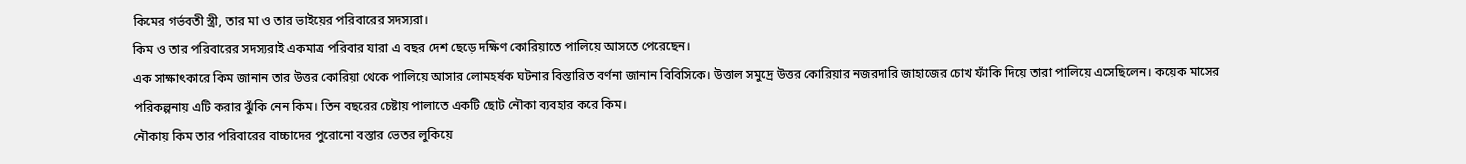কিমের গর্ভবতী স্ত্রী, তার মা ও তার ভাইয়ের পরিবারের সদস্যরা।
কিম ও তার পরিবারের সদস্যরাই একমাত্র পরিবার যারা এ বছর দেশ ছেড়ে দক্ষিণ কোরিয়াতে পালিয়ে আসতে পেরেছেন।
এক সাক্ষাৎকারে কিম জানান তার উত্তর কোরিয়া থেকে পালিয়ে আসার লোমহর্ষক ঘটনার বিস্তারিত বর্ণনা জানান বিবিসিকে। উত্তাল সমুদ্রে উত্তর কোরিয়ার নজরদারি জাহাজের চোখ ফাঁকি দিয়ে তারা পালিয়ে এসেছিলেন। কয়েক মাসের পরিকল্পনায় এটি করার ঝুঁকি নেন কিম। তিন বছরের চেষ্টায় পালাতে একটি ছোট নৌকা ব্যবহার করে কিম।
নৌকায় কিম তার পরিবারের বাচ্চাদের পুরোনো বস্তার ভেতর লুকিয়ে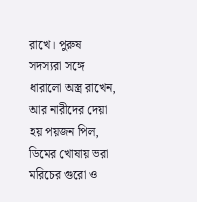রাখে। পুরুষ সদস্যরা সঙ্গে ধারালো অস্ত্র রাখেন, আর নারীদের দেয়া হয় পয়জন পিল, ডিমের খোষায় ভরা মরিচের গুরো ও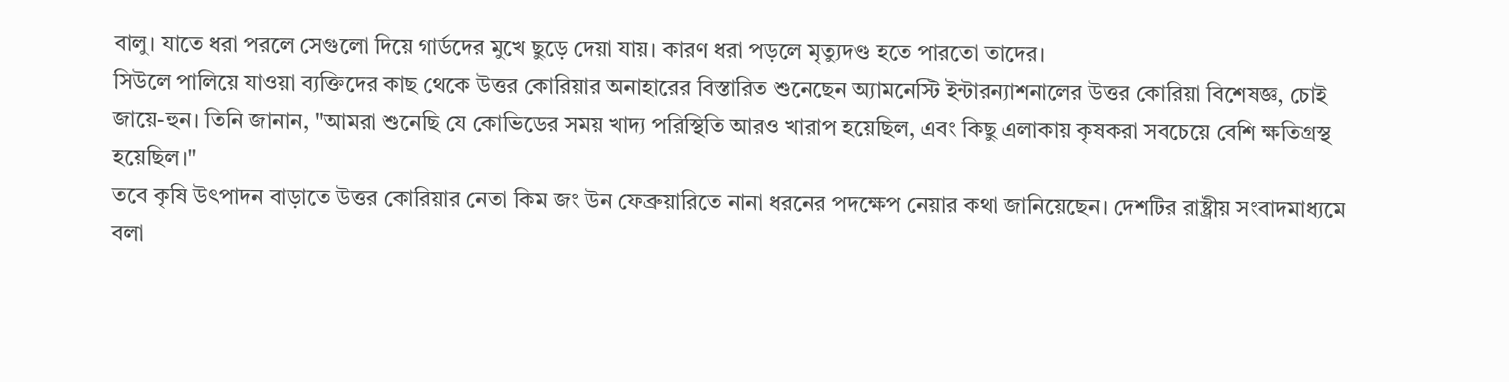বালু। যাতে ধরা পরলে সেগুলো দিয়ে গার্ডদের মুখে ছুড়ে দেয়া যায়। কারণ ধরা পড়লে মৃত্যুদণ্ড হতে পারতো তাদের।
সিউলে পালিয়ে যাওয়া ব্যক্তিদের কাছ থেকে উত্তর কোরিয়ার অনাহারের বিস্তারিত শুনেছেন অ্যামনেস্টি ইন্টারন্যাশনালের উত্তর কোরিয়া বিশেষজ্ঞ, চোই জায়ে-হুন। তিনি জানান, "আমরা শুনেছি যে কোভিডের সময় খাদ্য পরিস্থিতি আরও খারাপ হয়েছিল, এবং কিছু এলাকায় কৃষকরা সবচেয়ে বেশি ক্ষতিগ্রস্থ হয়েছিল।"
তবে কৃষি উৎপাদন বাড়াতে উত্তর কোরিয়ার নেতা কিম জং উন ফেব্রুয়ারিতে নানা ধরনের পদক্ষেপ নেয়ার কথা জানিয়েছেন। দেশটির রাষ্ট্রীয় সংবাদমাধ্যমে বলা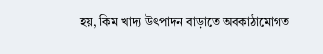হয়, কিম খাদ্য উৎপাদন বাড়াতে অবকাঠামোগত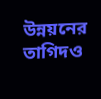উন্নয়নের তাগিদও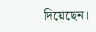দিয়েছেন।